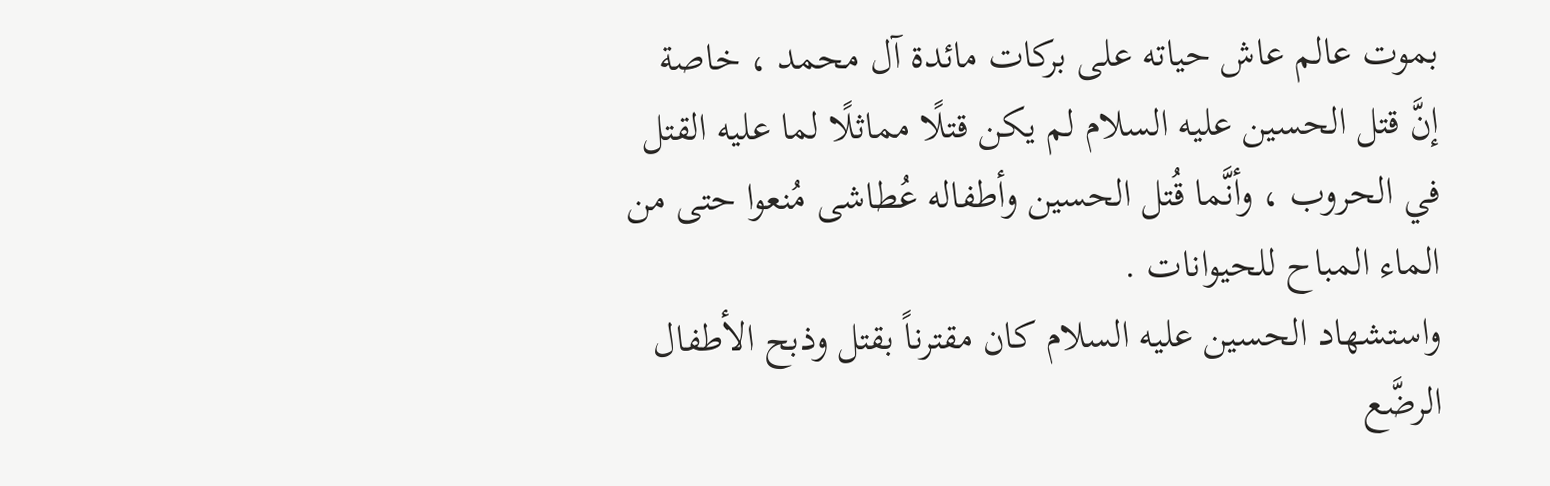بموت عالم عاش حياته على بركات مائدة آل محمد ، خاصة إنَّ قتل الحسين عليه السلام لم يكن قتلًا مماثلًا لما عليه القتل في الحروب ، وأنَّما قُتل الحسين وأطفاله عُطاشى مُنعوا حتى من الماء المباح للحيوانات .
واستشهاد الحسين عليه السلام كان مقترناً بقتل وذبح الأطفال الرضَّع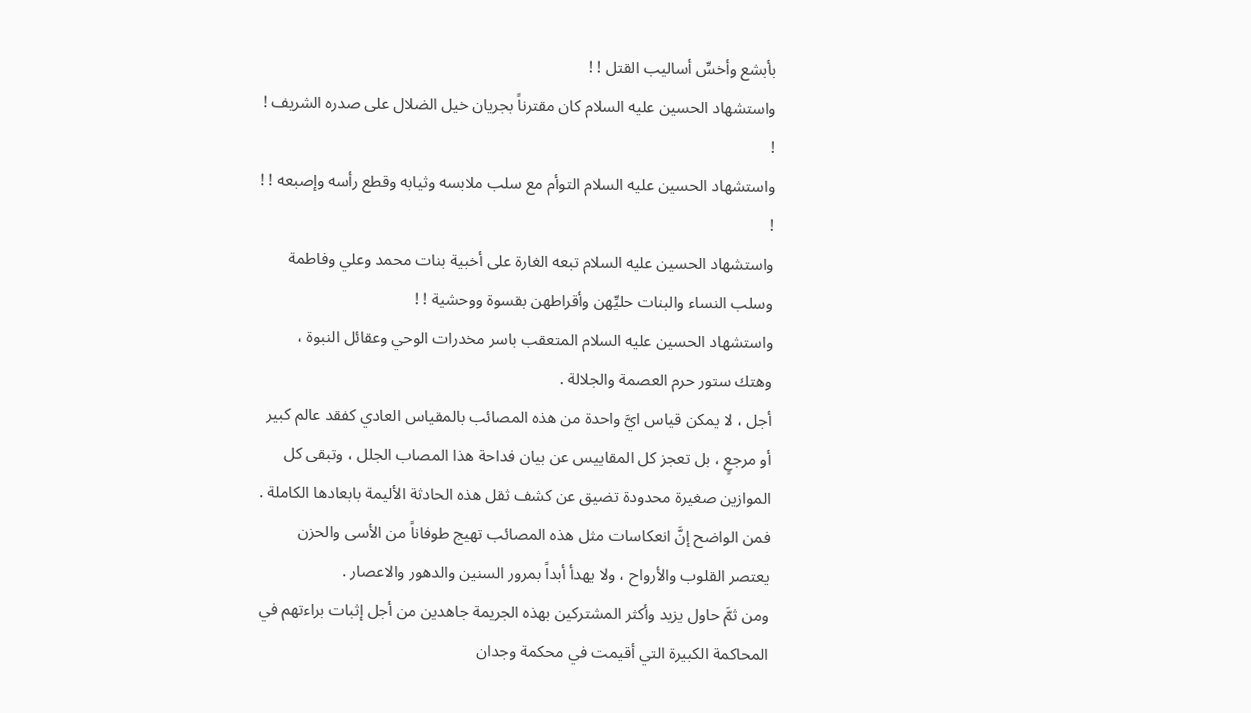بأبشع وأخسِّ أساليب القتل ! !
واستشهاد الحسين عليه السلام كان مقترناً بجريان خيل الضلال على صدره الشريف ! !
واستشهاد الحسين عليه السلام التوأم مع سلب ملابسه وثيابه وقطع رأسه وإصبعه ! ! !
واستشهاد الحسين عليه السلام تبعه الغارة على أخبية بنات محمد وعلي وفاطمة وسلب النساء والبنات حليِّهن وأقراطهن بقسوة ووحشية ! !
واستشهاد الحسين عليه السلام المتعقب باسر مخدرات الوحي وعقائل النبوة ، وهتك ستور حرم العصمة والجلالة .
أجل ، لا يمكن قياس ايَّ واحدة من هذه المصائب بالمقياس العادي كفقد عالم كبير أو مرجعٍ ، بل تعجز كل المقاييس عن بيان فداحة هذا المصاب الجلل ، وتبقى كل الموازين صغيرة محدودة تضيق عن كشف ثقل هذه الحادثة الأليمة بابعادها الكاملة .
فمن الواضح إنَّ انعكاسات مثل هذه المصائب تهيج طوفاناً من الأسى والحزن يعتصر القلوب والأرواح ، ولا يهدأ أبداً بمرور السنين والدهور والاعصار .
ومن ثمَّ حاول يزيد وأكثر المشتركين بهذه الجريمة جاهدين من أجل إثبات براءتهم في المحاكمة الكبيرة التي أقيمت في محكمة وجدان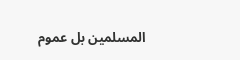المسلمين بل عموم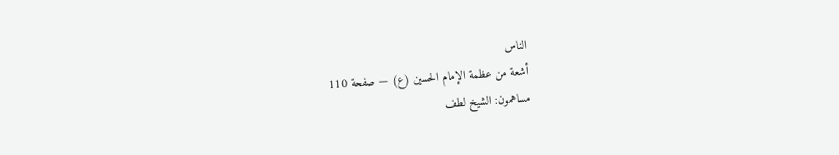الناس
أشعة من عظمة الإمام الحسين (ع) — صفحة 110
مساهمون: الشيخ لطف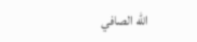الله الصافي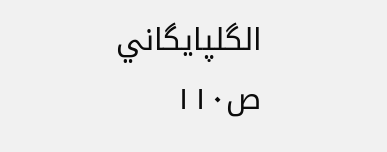الگلپايگاني
ص١١٠